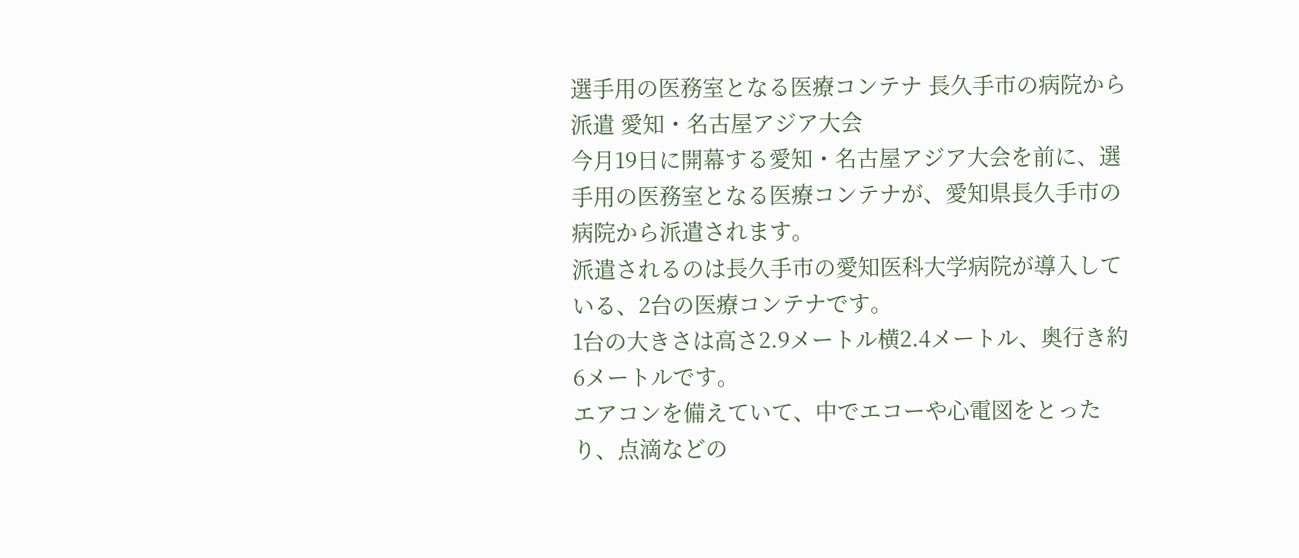選手用の医務室となる医療コンテナ 長久手市の病院から派遣 愛知・名古屋アジア大会
今月19日に開幕する愛知・名古屋アジア大会を前に、選手用の医務室となる医療コンテナが、愛知県長久手市の病院から派遣されます。
派遣されるのは長久手市の愛知医科大学病院が導入している、2台の医療コンテナです。
1台の大きさは高さ2.9メートル横2.4メートル、奥行き約6メートルです。
エアコンを備えていて、中でエコーや心電図をとったり、点滴などの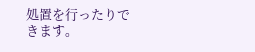処置を行ったりできます。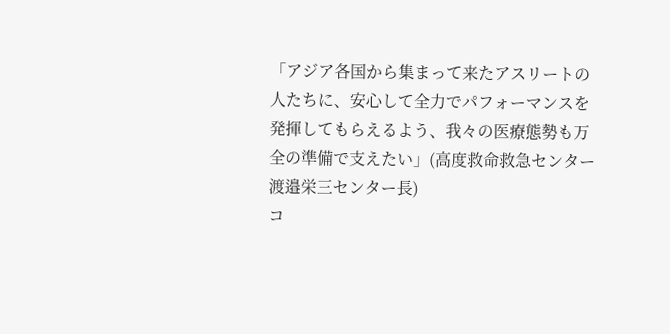「アジア各国から集まって来たアスリートの人たちに、安心して全力でパフォーマンスを発揮してもらえるよう、我々の医療態勢も万全の準備で支えたい」(高度救命救急センター 渡邉栄三センター長)
コ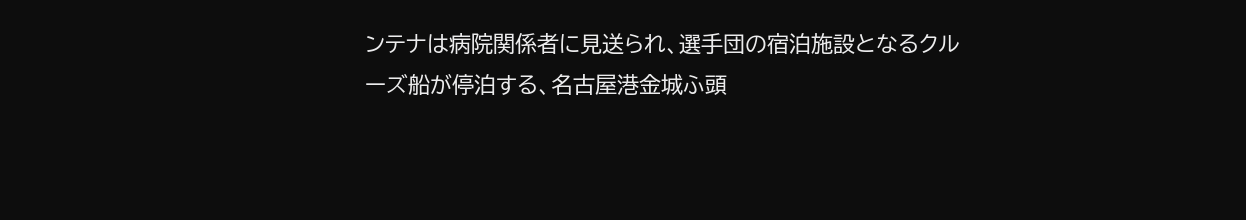ンテナは病院関係者に見送られ、選手団の宿泊施設となるクルーズ船が停泊する、名古屋港金城ふ頭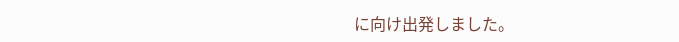に向け出発しました。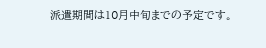派遣期間は10月中旬までの予定です。